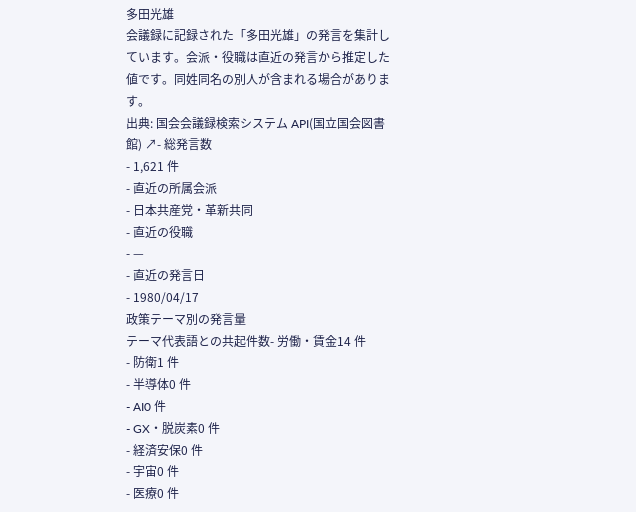多田光雄
会議録に記録された「多田光雄」の発言を集計しています。会派・役職は直近の発言から推定した値です。同姓同名の別人が含まれる場合があります。
出典: 国会会議録検索システム API(国立国会図書館) ↗- 総発言数
- 1,621 件
- 直近の所属会派
- 日本共産党・革新共同
- 直近の役職
- —
- 直近の発言日
- 1980/04/17
政策テーマ別の発言量
テーマ代表語との共起件数- 労働・賃金14 件
- 防衛1 件
- 半導体0 件
- AI0 件
- GX・脱炭素0 件
- 経済安保0 件
- 宇宙0 件
- 医療0 件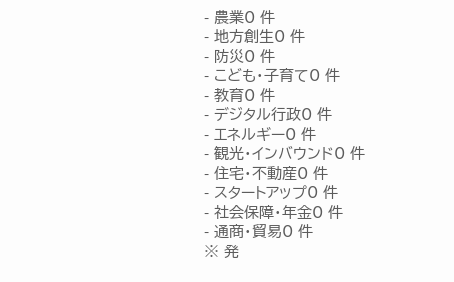- 農業0 件
- 地方創生0 件
- 防災0 件
- こども・子育て0 件
- 教育0 件
- デジタル行政0 件
- エネルギー0 件
- 観光・インバウンド0 件
- 住宅・不動産0 件
- スタートアップ0 件
- 社会保障・年金0 件
- 通商・貿易0 件
※ 発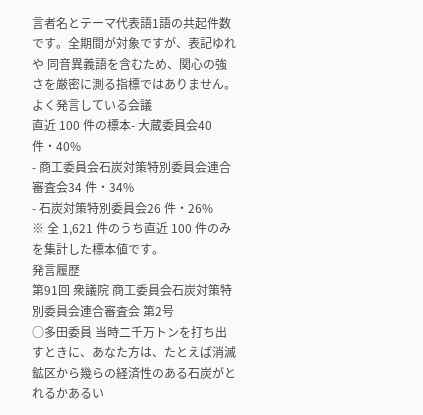言者名とテーマ代表語1語の共起件数です。全期間が対象ですが、表記ゆれや 同音異義語を含むため、関心の強さを厳密に測る指標ではありません。
よく発言している会議
直近 100 件の標本- 大蔵委員会40 件・40%
- 商工委員会石炭対策特別委員会連合審査会34 件・34%
- 石炭対策特別委員会26 件・26%
※ 全 1,621 件のうち直近 100 件のみを集計した標本値です。
発言履歴
第91回 衆議院 商工委員会石炭対策特別委員会連合審査会 第2号
○多田委員 当時二千万トンを打ち出すときに、あなた方は、たとえば消滅鉱区から幾らの経済性のある石炭がとれるかあるい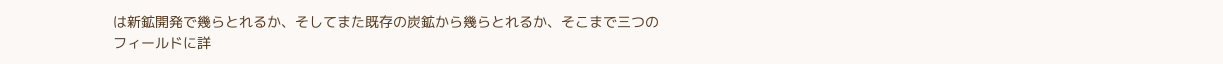は新鉱開発で幾らとれるか、そしてまた既存の炭鉱から幾らとれるか、そこまで三つのフィールドに詳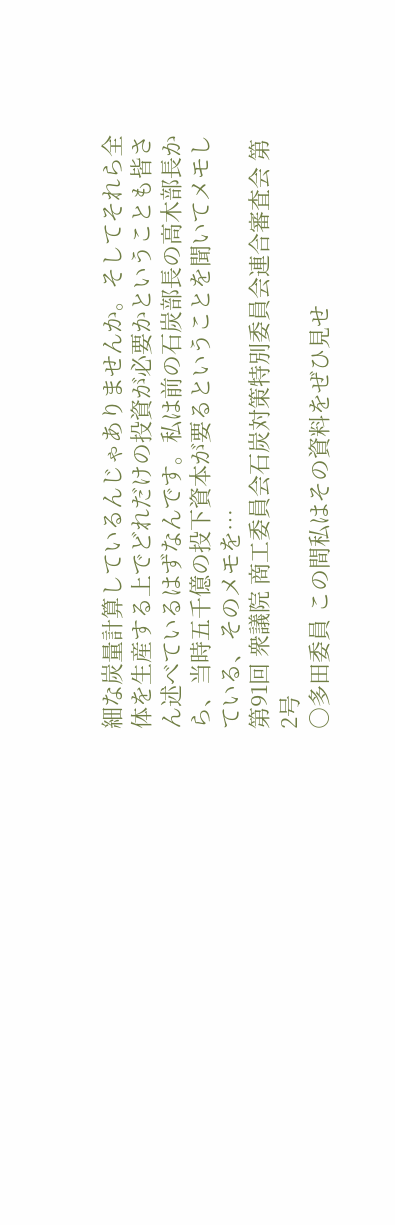細な炭量計算しているんじゃありませんか。そしてそれら全体を生産する上でどれだけの投資が必要かということも皆さん述べているはずなんです。私は前の石炭部長の高木部長から、当時五千億の投下資本が要るということを聞いてメモしている、そのメモを…
第91回 衆議院 商工委員会石炭対策特別委員会連合審査会 第2号
○多田委員 この間私はその資料をぜひ見せ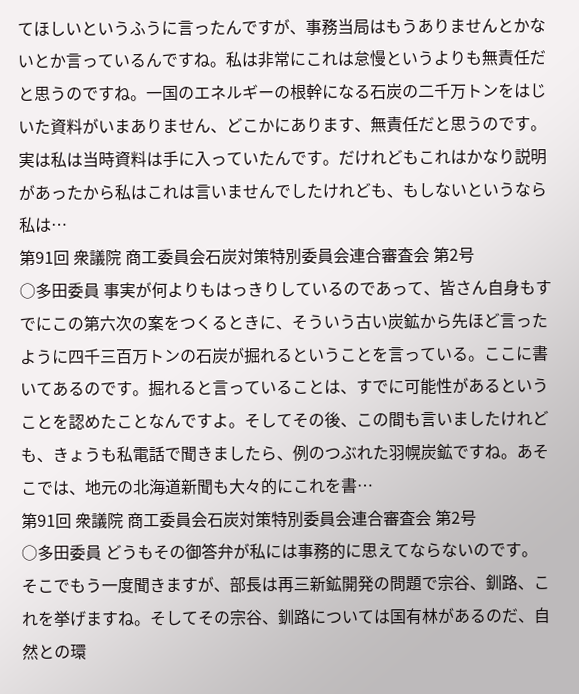てほしいというふうに言ったんですが、事務当局はもうありませんとかないとか言っているんですね。私は非常にこれは怠慢というよりも無責任だと思うのですね。一国のエネルギーの根幹になる石炭の二千万トンをはじいた資料がいまありません、どこかにあります、無責任だと思うのです。実は私は当時資料は手に入っていたんです。だけれどもこれはかなり説明があったから私はこれは言いませんでしたけれども、もしないというなら私は…
第91回 衆議院 商工委員会石炭対策特別委員会連合審査会 第2号
○多田委員 事実が何よりもはっきりしているのであって、皆さん自身もすでにこの第六次の案をつくるときに、そういう古い炭鉱から先ほど言ったように四千三百万トンの石炭が掘れるということを言っている。ここに書いてあるのです。掘れると言っていることは、すでに可能性があるということを認めたことなんですよ。そしてその後、この間も言いましたけれども、きょうも私電話で聞きましたら、例のつぶれた羽幌炭鉱ですね。あそこでは、地元の北海道新聞も大々的にこれを書…
第91回 衆議院 商工委員会石炭対策特別委員会連合審査会 第2号
○多田委員 どうもその御答弁が私には事務的に思えてならないのです。 そこでもう一度聞きますが、部長は再三新鉱開発の問題で宗谷、釧路、これを挙げますね。そしてその宗谷、釧路については国有林があるのだ、自然との環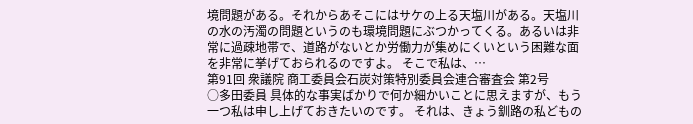境問題がある。それからあそこにはサケの上る天塩川がある。天塩川の水の汚濁の問題というのも環境問題にぶつかってくる。あるいは非常に過疎地帯で、道路がないとか労働力が集めにくいという困難な面を非常に挙げておられるのですよ。 そこで私は、…
第91回 衆議院 商工委員会石炭対策特別委員会連合審査会 第2号
○多田委員 具体的な事実ばかりで何か細かいことに思えますが、もう一つ私は申し上げておきたいのです。 それは、きょう釧路の私どもの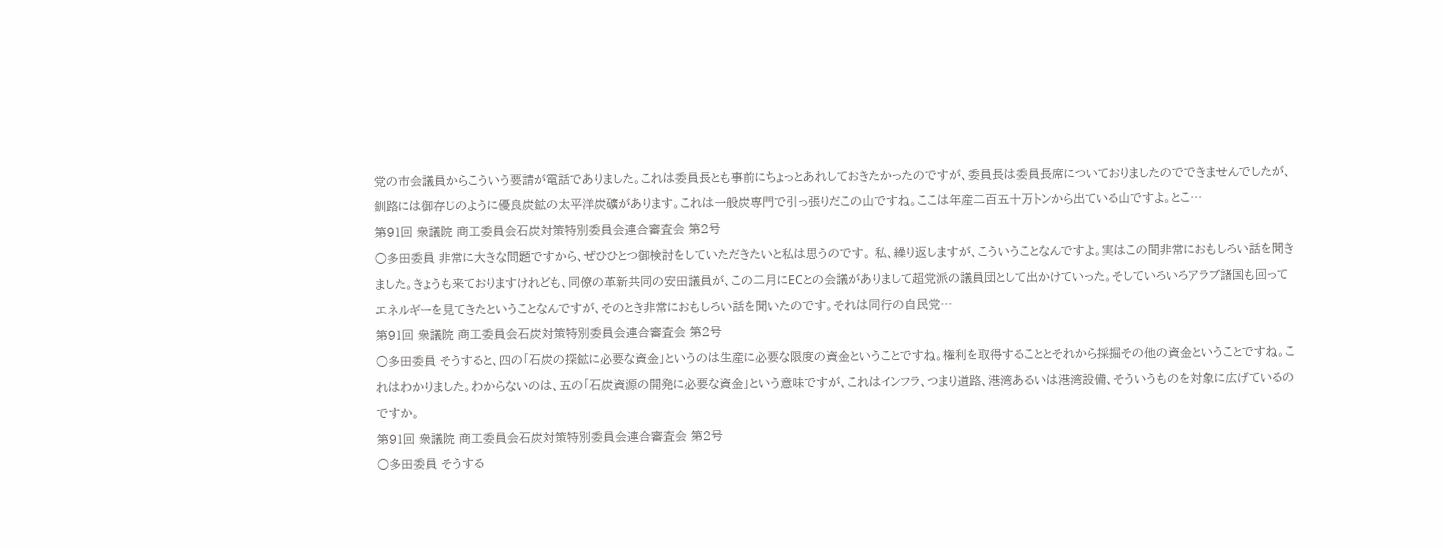党の市会議員からこういう要請が電話でありました。これは委員長とも事前にちょっとあれしておきたかったのですが、委員長は委員長席についておりましたのでできませんでしたが、釧路には御存じのように優良炭鉱の太平洋炭礦があります。これは一般炭専門で引っ張りだこの山ですね。ここは年産二百五十万トンから出ている山ですよ。とこ…
第91回 衆議院 商工委員会石炭対策特別委員会連合審査会 第2号
○多田委員 非常に大きな問題ですから、ぜひひとつ御検討をしていただきたいと私は思うのです。 私、繰り返しますが、こういうことなんですよ。実はこの間非常におもしろい話を聞きました。きょうも来ておりますけれども、同僚の革新共同の安田議員が、この二月にECとの会議がありまして超党派の議員団として出かけていった。そしていろいろアラブ諸国も回ってエネルギーを見てきたということなんですが、そのとき非常におもしろい話を聞いたのです。それは同行の自民党…
第91回 衆議院 商工委員会石炭対策特別委員会連合審査会 第2号
○多田委員 そうすると、四の「石炭の探鉱に必要な資金」というのは生産に必要な限度の資金ということですね。権利を取得することとそれから採掘その他の資金ということですね。これはわかりました。わからないのは、五の「石炭資源の開発に必要な資金」という意味ですが、これはインフラ、つまり道路、港湾あるいは港湾設備、そういうものを対象に広げているのですか。
第91回 衆議院 商工委員会石炭対策特別委員会連合審査会 第2号
○多田委員 そうする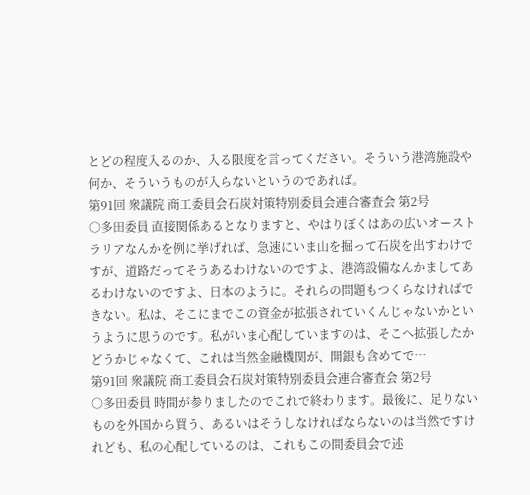とどの程度入るのか、入る限度を言ってください。そういう港湾施設や何か、そういうものが入らないというのであれば。
第91回 衆議院 商工委員会石炭対策特別委員会連合審査会 第2号
○多田委員 直接関係あるとなりますと、やはりぼくはあの広いオーストラリアなんかを例に挙げれば、急速にいま山を掘って石炭を出すわけですが、道路だってそうあるわけないのですよ、港湾設備なんかましてあるわけないのですよ、日本のように。それらの問題もつくらなければできない。私は、そこにまでこの資金が拡張されていくんじゃないかというように思うのです。私がいま心配していますのは、そこへ拡張したかどうかじゃなくて、これは当然金融機関が、開銀も含めてで…
第91回 衆議院 商工委員会石炭対策特別委員会連合審査会 第2号
○多田委員 時間が参りましたのでこれで終わります。最後に、足りないものを外国から買う、あるいはそうしなければならないのは当然ですけれども、私の心配しているのは、これもこの間委員会で述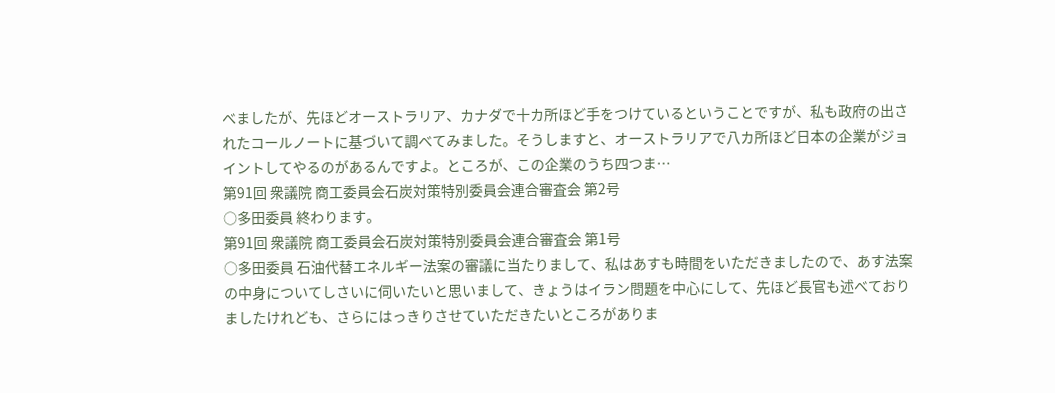べましたが、先ほどオーストラリア、カナダで十カ所ほど手をつけているということですが、私も政府の出されたコールノートに基づいて調べてみました。そうしますと、オーストラリアで八カ所ほど日本の企業がジョイントしてやるのがあるんですよ。ところが、この企業のうち四つま…
第91回 衆議院 商工委員会石炭対策特別委員会連合審査会 第2号
○多田委員 終わります。
第91回 衆議院 商工委員会石炭対策特別委員会連合審査会 第1号
○多田委員 石油代替エネルギー法案の審議に当たりまして、私はあすも時間をいただきましたので、あす法案の中身についてしさいに伺いたいと思いまして、きょうはイラン問題を中心にして、先ほど長官も述べておりましたけれども、さらにはっきりさせていただきたいところがありま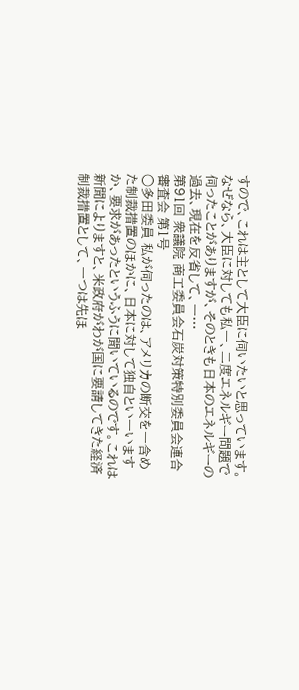すので、これは主として大臣に伺いたいと思っています。 なぜなら、大臣に対しても私一、二度エネルギー問題で伺ったことがありますが、そのときも日本のエネルギーの過去、現在を反省して、一…
第91回 衆議院 商工委員会石炭対策特別委員会連合審査会 第1号
○多田委員 私が伺ったのは、アメリカの断交を一含めた制裁措置のほかに、日本に対して独自とい一いますか、要求があったというふうに聞いているのです。これは新聞によりますと、米政府がわが国に要請してきた経済制裁措置として、一つは先ほ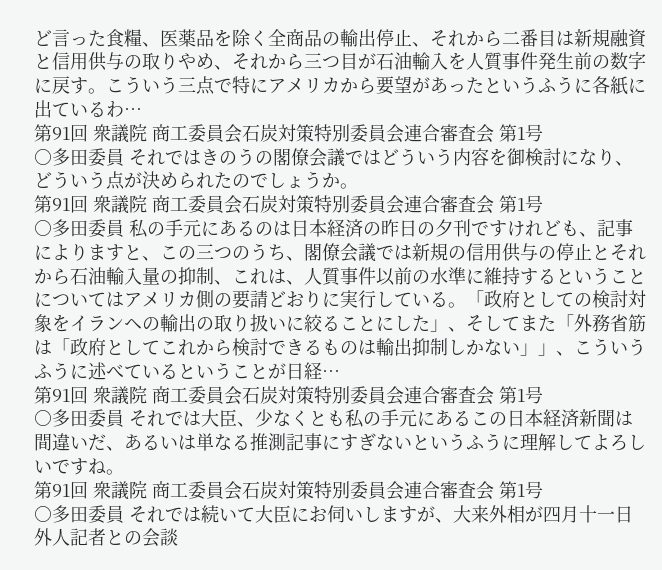ど言った食糧、医薬品を除く全商品の輸出停止、それから二番目は新規融資と信用供与の取りやめ、それから三つ目が石油輸入を人質事件発生前の数字に戻す。こういう三点で特にアメリカから要望があったというふうに各紙に出ているわ…
第91回 衆議院 商工委員会石炭対策特別委員会連合審査会 第1号
○多田委員 それではきのうの閣僚会議ではどういう内容を御検討になり、どういう点が決められたのでしょうか。
第91回 衆議院 商工委員会石炭対策特別委員会連合審査会 第1号
○多田委員 私の手元にあるのは日本経済の昨日の夕刊ですけれども、記事によりますと、この三つのうち、閣僚会議では新規の信用供与の停止とそれから石油輸入量の抑制、これは、人質事件以前の水準に維持するということについてはアメリカ側の要請どおりに実行している。「政府としての検討対象をイランヘの輸出の取り扱いに絞ることにした」、そしてまた「外務省筋は「政府としてこれから検討できるものは輸出抑制しかない」」、こういうふうに述べているということが日経…
第91回 衆議院 商工委員会石炭対策特別委員会連合審査会 第1号
○多田委員 それでは大臣、少なくとも私の手元にあるこの日本経済新聞は間違いだ、あるいは単なる推測記事にすぎないというふうに理解してよろしいですね。
第91回 衆議院 商工委員会石炭対策特別委員会連合審査会 第1号
○多田委員 それでは続いて大臣にお伺いしますが、大来外相が四月十一日外人記者との会談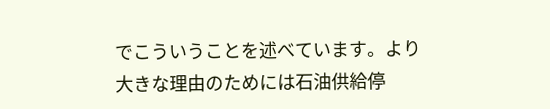でこういうことを述べています。より大きな理由のためには石油供給停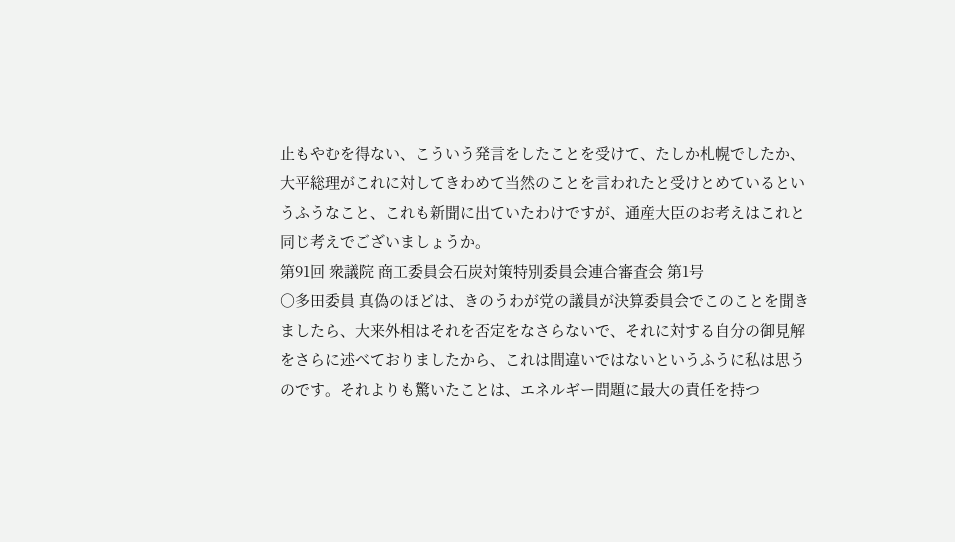止もやむを得ない、こういう発言をしたことを受けて、たしか札幌でしたか、大平総理がこれに対してきわめて当然のことを言われたと受けとめているというふうなこと、これも新聞に出ていたわけですが、通産大臣のお考えはこれと同じ考えでございましょうか。
第91回 衆議院 商工委員会石炭対策特別委員会連合審査会 第1号
○多田委員 真偽のほどは、きのうわが党の議員が決算委員会でこのことを聞きましたら、大来外相はそれを否定をなさらないで、それに対する自分の御見解をさらに述べておりましたから、これは間違いではないというふうに私は思うのです。それよりも驚いたことは、エネルギー問題に最大の責任を持つ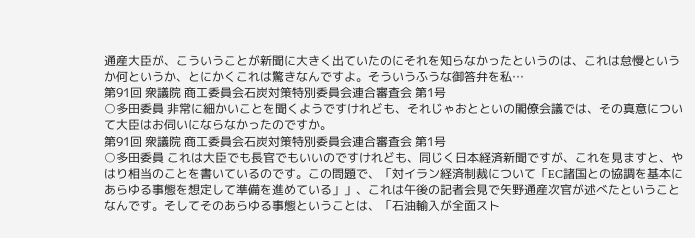通産大臣が、こういうことが新聞に大きく出ていたのにそれを知らなかったというのは、これは怠慢というか何というか、とにかくこれは驚きなんですよ。そういうふうな御答弁を私…
第91回 衆議院 商工委員会石炭対策特別委員会連合審査会 第1号
○多田委員 非常に細かいことを聞くようですけれども、それじゃおとといの閣僚会議では、その真意について大臣はお伺いにならなかったのですか。
第91回 衆議院 商工委員会石炭対策特別委員会連合審査会 第1号
○多田委員 これは大臣でも長官でもいいのですけれども、同じく日本経済新聞ですが、これを見ますと、やはり相当のことを書いているのです。この問題で、「対イラン経済制裁について「EC諸国との協調を基本にあらゆる事態を想定して準備を進めている」」、これは午後の記者会見で矢野通産次官が述べたということなんです。そしてそのあらゆる事態ということは、「石油輸入が全面スト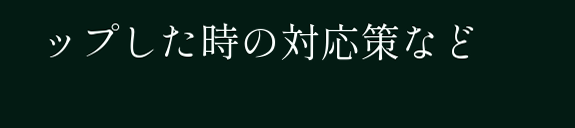ップした時の対応策など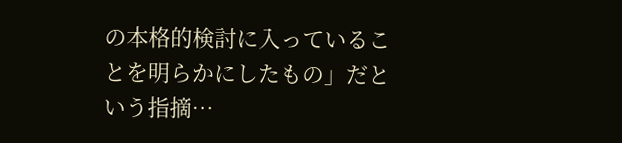の本格的検討に入っていることを明らかにしたもの」だという指摘…